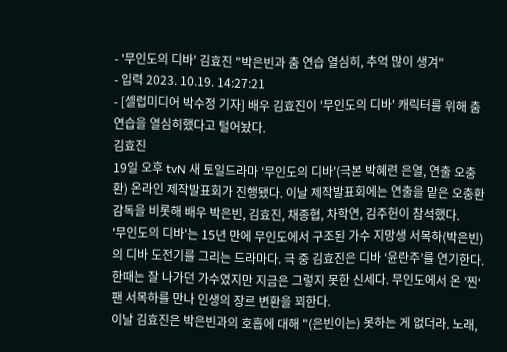- '무인도의 디바' 김효진 "박은빈과 춤 연습 열심히, 추억 많이 생겨"
- 입력 2023. 10.19. 14:27:21
- [셀럽미디어 박수정 기자] 배우 김효진이 '무인도의 디바' 캐릭터를 위해 춤 연습을 열심히했다고 털어놨다.
김효진
19일 오후 tvN 새 토일드라마 '무인도의 디바'(극본 박혜련 은열, 연출 오충환) 온라인 제작발표회가 진행됐다. 이날 제작발표회에는 연출을 맡은 오충환 감독을 비롯해 배우 박은빈, 김효진, 채종협, 차학연, 김주헌이 참석했다.
'무인도의 디바'는 15년 만에 무인도에서 구조된 가수 지망생 서목하(박은빈)의 디바 도전기를 그리는 드라마다. 극 중 김효진은 디바 ‘윤란주’를 연기한다. 한때는 잘 나가던 가수였지만 지금은 그렇지 못한 신세다. 무인도에서 온 ’찐‘ 팬 서목하를 만나 인생의 장르 변환을 꾀한다.
이날 김효진은 박은빈과의 호흡에 대해 "(은빈이는) 못하는 게 없더라. 노래,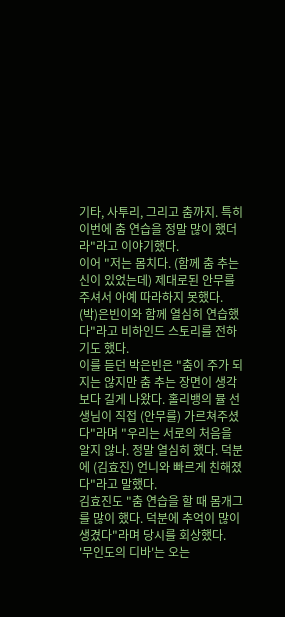기타, 사투리, 그리고 춤까지. 특히 이번에 춤 연습을 정말 많이 했더라"라고 이야기했다.
이어 "저는 몸치다. (함께 춤 추는 신이 있었는데) 제대로된 안무를 주셔서 아예 따라하지 못했다. (박)은빈이와 함께 열심히 연습했다"라고 비하인드 스토리를 전하기도 했다.
이를 듣던 박은빈은 "춤이 주가 되지는 않지만 춤 추는 장면이 생각보다 길게 나왔다. 홀리뱅의 뮬 선생님이 직접 (안무를) 가르쳐주셨다"라며 "우리는 서로의 처음을 알지 않나. 정말 열심히 했다. 덕분에 (김효진) 언니와 빠르게 친해졌다"라고 말했다.
김효진도 "춤 연습을 할 때 몸개그를 많이 했다. 덕분에 추억이 많이 생겼다"라며 당시를 회상했다.
'무인도의 디바'는 오는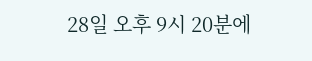28일 오후 9시 20분에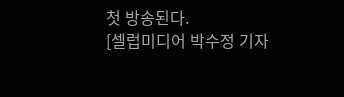첫 방송된다.
[셀럽미디어 박수정 기자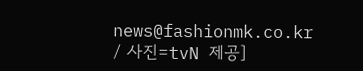news@fashionmk.co.kr / 사진=tvN 제공]